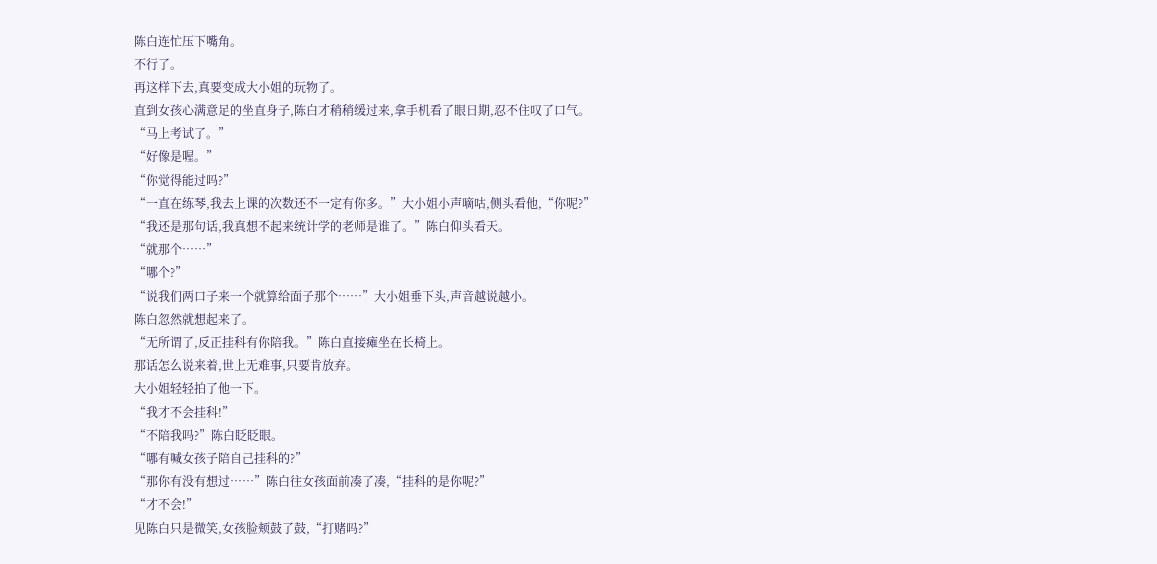陈白连忙压下嘴角。
不行了。
再这样下去,真要变成大小姐的玩物了。
直到女孩心满意足的坐直身子,陈白才稍稍缓过来,拿手机看了眼日期,忍不住叹了口气。
“马上考试了。”
“好像是喔。”
“你觉得能过吗?”
“一直在练琴,我去上课的次数还不一定有你多。”大小姐小声嘀咕,侧头看他,“你呢?”
“我还是那句话,我真想不起来统计学的老师是谁了。”陈白仰头看天。
“就那个……”
“哪个?”
“说我们两口子来一个就算给面子那个……”大小姐垂下头,声音越说越小。
陈白忽然就想起来了。
“无所谓了,反正挂科有你陪我。”陈白直接瘫坐在长椅上。
那话怎么说来着,世上无难事,只要肯放弃。
大小姐轻轻拍了他一下。
“我才不会挂科!”
“不陪我吗?”陈白眨眨眼。
“哪有喊女孩子陪自己挂科的?”
“那你有没有想过……”陈白往女孩面前凑了凑,“挂科的是你呢?”
“才不会!”
见陈白只是微笑,女孩脸颊鼓了鼓,“打赌吗?”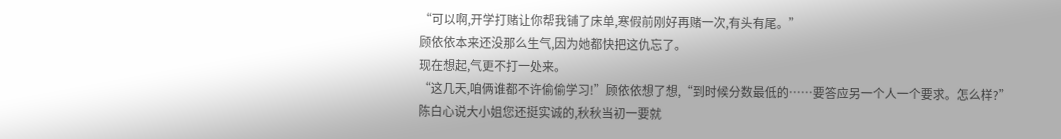“可以啊,开学打赌让你帮我铺了床单,寒假前刚好再赌一次,有头有尾。”
顾依依本来还没那么生气,因为她都快把这仇忘了。
现在想起,气更不打一处来。
“这几天,咱俩谁都不许偷偷学习!”顾依依想了想,“到时候分数最低的……要答应另一个人一个要求。怎么样?”
陈白心说大小姐您还挺实诚的,秋秋当初一要就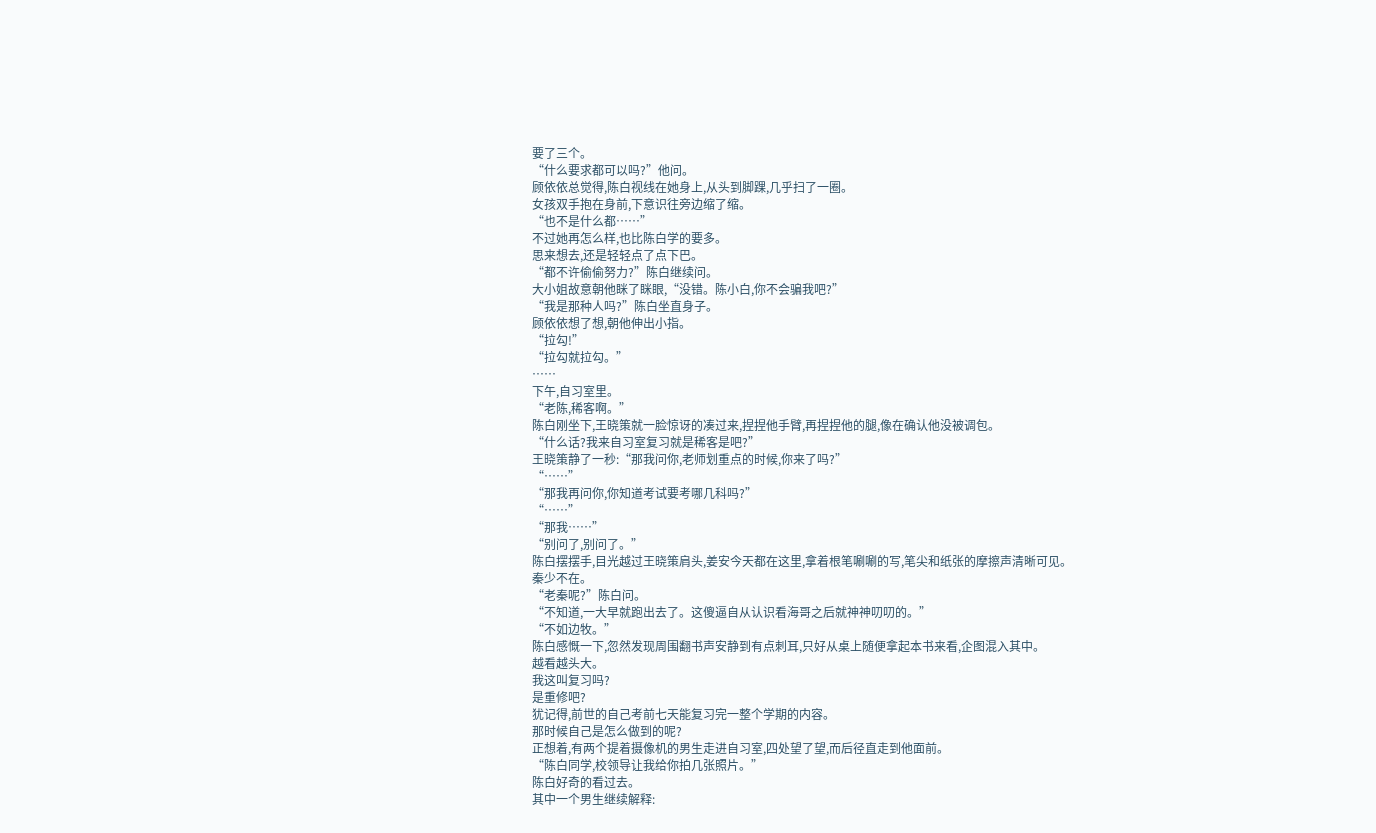要了三个。
“什么要求都可以吗?”他问。
顾依依总觉得,陈白视线在她身上,从头到脚踝,几乎扫了一圈。
女孩双手抱在身前,下意识往旁边缩了缩。
“也不是什么都……”
不过她再怎么样,也比陈白学的要多。
思来想去,还是轻轻点了点下巴。
“都不许偷偷努力?”陈白继续问。
大小姐故意朝他眯了眯眼,“没错。陈小白,你不会骗我吧?”
“我是那种人吗?”陈白坐直身子。
顾依依想了想,朝他伸出小指。
“拉勾!”
“拉勾就拉勾。”
……
下午,自习室里。
“老陈,稀客啊。”
陈白刚坐下,王晓策就一脸惊讶的凑过来,捏捏他手臂,再捏捏他的腿,像在确认他没被调包。
“什么话?我来自习室复习就是稀客是吧?”
王晓策静了一秒:“那我问你,老师划重点的时候,你来了吗?”
“……”
“那我再问你,你知道考试要考哪几科吗?”
“……”
“那我……”
“别问了,别问了。”
陈白摆摆手,目光越过王晓策肩头,姜安今天都在这里,拿着根笔唰唰的写,笔尖和纸张的摩擦声清晰可见。
秦少不在。
“老秦呢?”陈白问。
“不知道,一大早就跑出去了。这傻逼自从认识看海哥之后就神神叨叨的。”
“不如边牧。”
陈白感慨一下,忽然发现周围翻书声安静到有点刺耳,只好从桌上随便拿起本书来看,企图混入其中。
越看越头大。
我这叫复习吗?
是重修吧?
犹记得,前世的自己考前七天能复习完一整个学期的内容。
那时候自己是怎么做到的呢?
正想着,有两个提着摄像机的男生走进自习室,四处望了望,而后径直走到他面前。
“陈白同学,校领导让我给你拍几张照片。”
陈白好奇的看过去。
其中一个男生继续解释: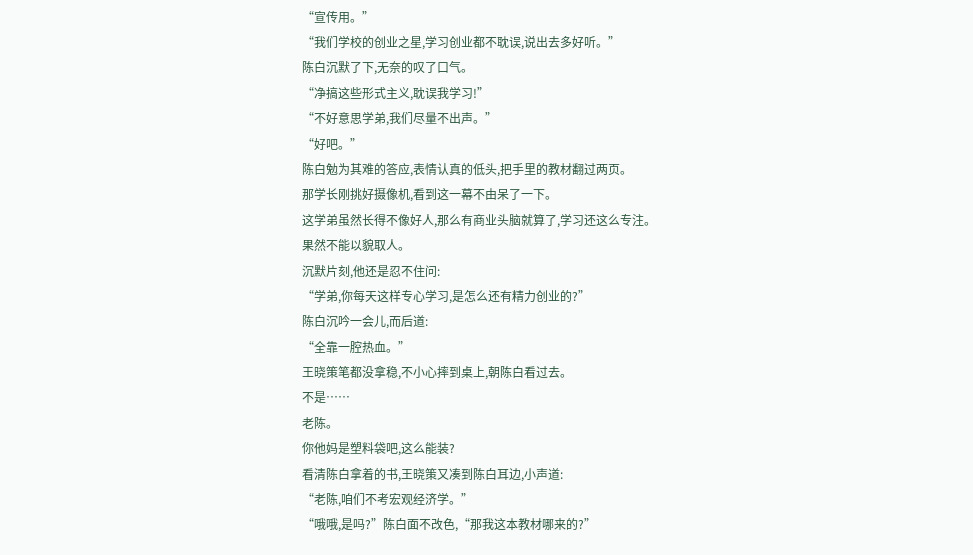“宣传用。”
“我们学校的创业之星,学习创业都不耽误,说出去多好听。”
陈白沉默了下,无奈的叹了口气。
“净搞这些形式主义,耽误我学习!”
“不好意思学弟,我们尽量不出声。”
“好吧。”
陈白勉为其难的答应,表情认真的低头,把手里的教材翻过两页。
那学长刚挑好摄像机,看到这一幕不由呆了一下。
这学弟虽然长得不像好人,那么有商业头脑就算了,学习还这么专注。
果然不能以貌取人。
沉默片刻,他还是忍不住问:
“学弟,你每天这样专心学习,是怎么还有精力创业的?”
陈白沉吟一会儿,而后道:
“全靠一腔热血。”
王晓策笔都没拿稳,不小心摔到桌上,朝陈白看过去。
不是……
老陈。
你他妈是塑料袋吧,这么能装?
看清陈白拿着的书,王晓策又凑到陈白耳边,小声道:
“老陈,咱们不考宏观经济学。”
“哦哦,是吗?”陈白面不改色,“那我这本教材哪来的?”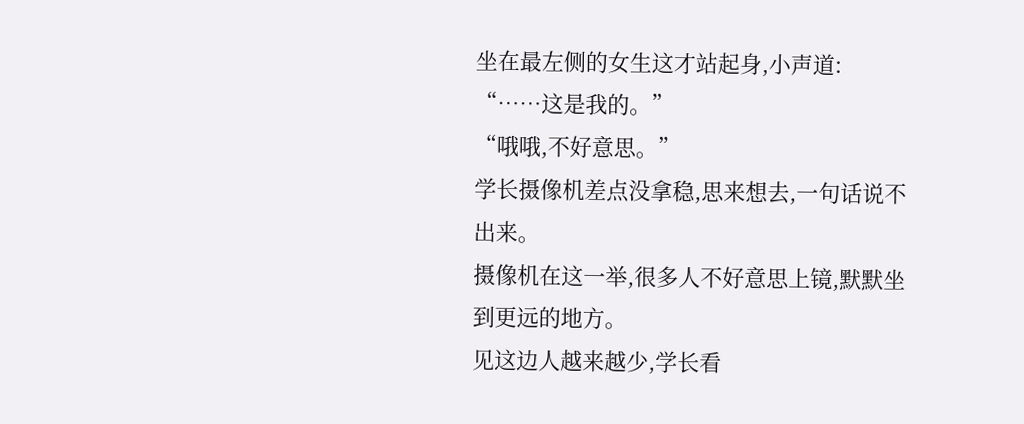坐在最左侧的女生这才站起身,小声道:
“……这是我的。”
“哦哦,不好意思。”
学长摄像机差点没拿稳,思来想去,一句话说不出来。
摄像机在这一举,很多人不好意思上镜,默默坐到更远的地方。
见这边人越来越少,学长看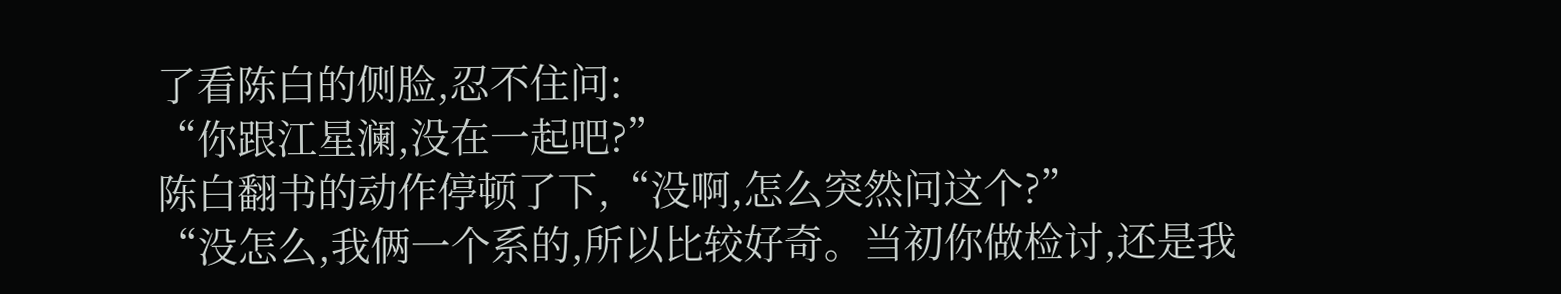了看陈白的侧脸,忍不住问:
“你跟江星澜,没在一起吧?”
陈白翻书的动作停顿了下,“没啊,怎么突然问这个?”
“没怎么,我俩一个系的,所以比较好奇。当初你做检讨,还是我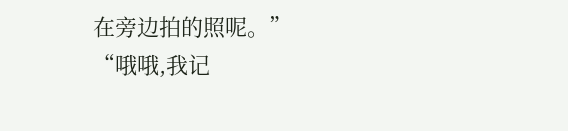在旁边拍的照呢。”
“哦哦,我记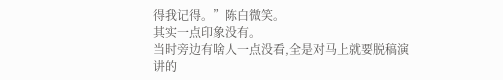得我记得。”陈白微笑。
其实一点印象没有。
当时旁边有啥人一点没看,全是对马上就要脱稿演讲的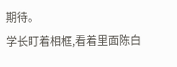期待。
学长盯着相框,看着里面陈白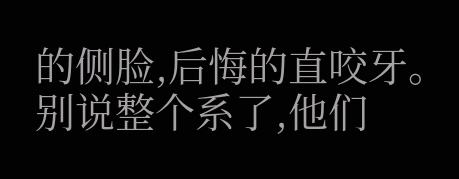的侧脸,后悔的直咬牙。
别说整个系了,他们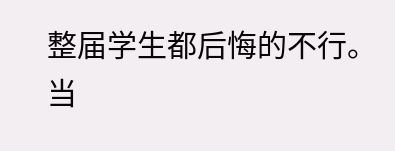整届学生都后悔的不行。
当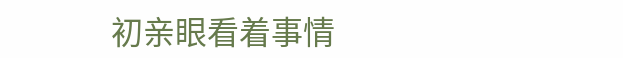初亲眼看着事情